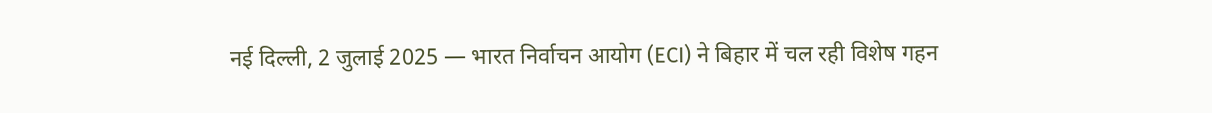नई दिल्ली, 2 जुलाई 2025 — भारत निर्वाचन आयोग (ECI) ने बिहार में चल रही विशेष गहन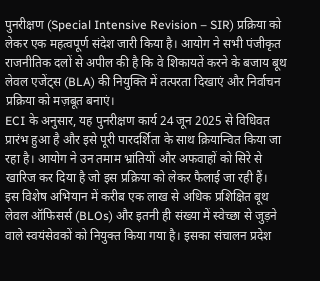पुनरीक्षण (Special Intensive Revision – SIR) प्रक्रिया को लेकर एक महत्वपूर्ण संदेश जारी किया है। आयोग ने सभी पंजीकृत राजनीतिक दलों से अपील की है कि वे शिकायतें करने के बजाय बूथ लेवल एजेंट्स (BLA) की नियुक्ति में तत्परता दिखाएं और निर्वाचन प्रक्रिया को मज़बूत बनाएं।
ECI के अनुसार, यह पुनरीक्षण कार्य 24 जून 2025 से विधिवत प्रारंभ हुआ है और इसे पूरी पारदर्शिता के साथ क्रियान्वित किया जा रहा है। आयोग ने उन तमाम भ्रांतियों और अफवाहों को सिरे से खारिज कर दिया है जो इस प्रक्रिया को लेकर फैलाई जा रही हैं।
इस विशेष अभियान में करीब एक लाख से अधिक प्रशिक्षित बूथ लेवल ऑफिसर्स (BLOs) और इतनी ही संख्या में स्वेच्छा से जुड़ने वाले स्वयंसेवकों को नियुक्त किया गया है। इसका संचालन प्रदेश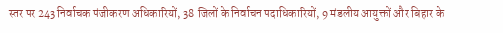स्तर पर 243 निर्वाचक पंजीकरण अधिकारियों, 38 जिलों के निर्वाचन पदाधिकारियों, 9 मंडलीय आयुक्तों और बिहार के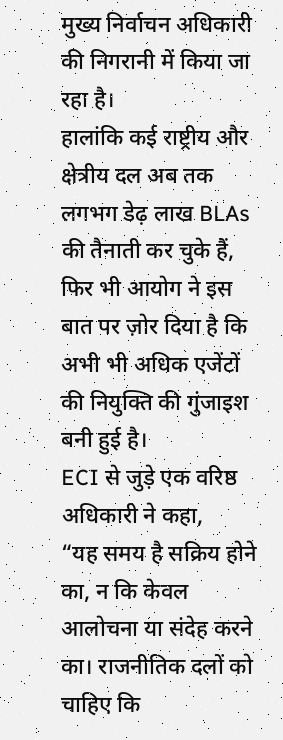मुख्य निर्वाचन अधिकारी की निगरानी में किया जा रहा है।
हालांकि कई राष्ट्रीय और क्षेत्रीय दल अब तक लगभग डेढ़ लाख BLAs की तैनाती कर चुके हैं, फिर भी आयोग ने इस बात पर ज़ोर दिया है कि अभी भी अधिक एजेंटों की नियुक्ति की गुंजाइश बनी हुई है।
ECI से जुड़े एक वरिष्ठ अधिकारी ने कहा,
“यह समय है सक्रिय होने का, न कि केवल आलोचना या संदेह करने का। राजनीतिक दलों को चाहिए कि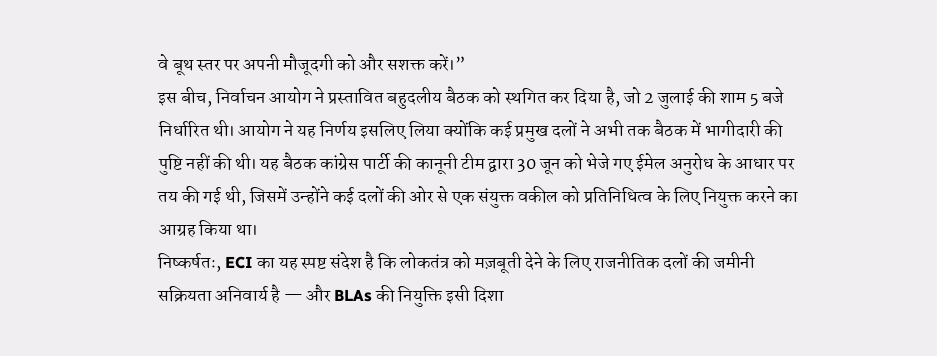वे बूथ स्तर पर अपनी मौजूदगी को और सशक्त करें।”
इस बीच, निर्वाचन आयोग ने प्रस्तावित बहुदलीय बैठक को स्थगित कर दिया है, जो 2 जुलाई की शाम 5 बजे निर्धारित थी। आयोग ने यह निर्णय इसलिए लिया क्योंकि कई प्रमुख दलों ने अभी तक बैठक में भागीदारी की पुष्टि नहीं की थी। यह बैठक कांग्रेस पार्टी की कानूनी टीम द्वारा 30 जून को भेजे गए ईमेल अनुरोध के आधार पर तय की गई थी, जिसमें उन्होंने कई दलों की ओर से एक संयुक्त वकील को प्रतिनिधित्व के लिए नियुक्त करने का आग्रह किया था।
निष्कर्षतः, ECI का यह स्पष्ट संदेश है कि लोकतंत्र को मज़बूती देने के लिए राजनीतिक दलों की जमीनी सक्रियता अनिवार्य है — और BLAs की नियुक्ति इसी दिशा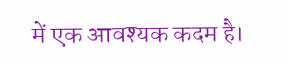में एक आवश्यक कदम है।